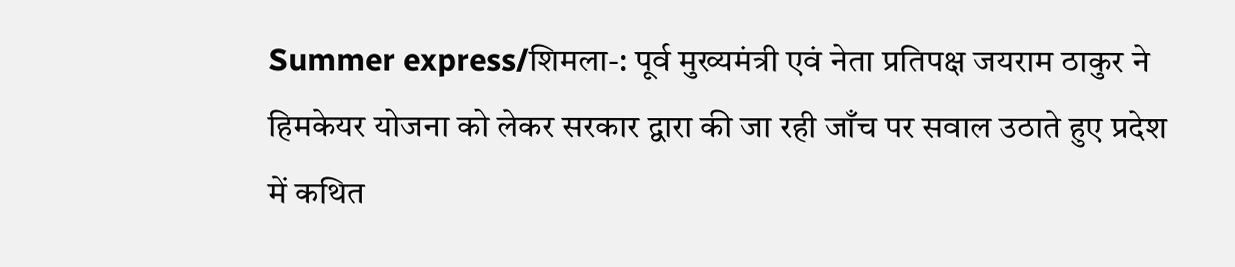Summer express/शिमला-: पूर्व मुख्यमंत्री एवं नेता प्रतिपक्ष जयराम ठाकुर ने हिमकेयर योजना को लेकर सरकार द्वारा की जा रही जाँच पर सवाल उठाते हुए प्रदेश में कथित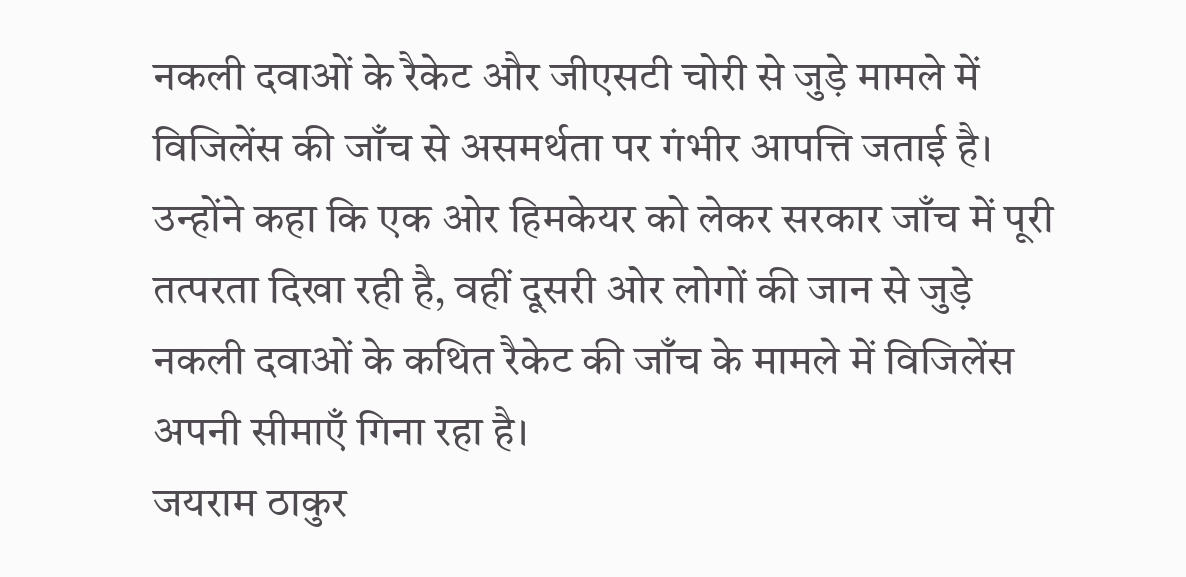नकली दवाओं के रैकेट और जीएसटी चोरी से जुड़े मामले में विजिलेंस की जाँच से असमर्थता पर गंभीर आपत्ति जताई है। उन्होंने कहा कि एक ओर हिमकेयर को लेकर सरकार जाँच में पूरी तत्परता दिखा रही है, वहीं दूसरी ओर लोगों की जान से जुड़े नकली दवाओं के कथित रैकेट की जाँच के मामले में विजिलेंस अपनी सीमाएँ गिना रहा है।
जयराम ठाकुर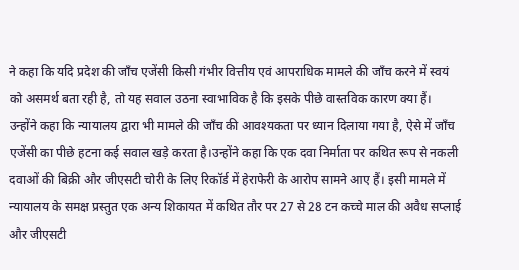ने कहा कि यदि प्रदेश की जाँच एजेंसी किसी गंभीर वित्तीय एवं आपराधिक मामले की जाँच करने में स्वयं को असमर्थ बता रही है, तो यह सवाल उठना स्वाभाविक है कि इसके पीछे वास्तविक कारण क्या हैं। उन्होंने कहा कि न्यायालय द्वारा भी मामले की जाँच की आवश्यकता पर ध्यान दिलाया गया है, ऐसे में जाँच एजेंसी का पीछे हटना कई सवाल खड़े करता है।उन्होंने कहा कि एक दवा निर्माता पर कथित रूप से नकली दवाओं की बिक्री और जीएसटी चोरी के लिए रिकॉर्ड में हेराफेरी के आरोप सामने आए हैं। इसी मामले में न्यायालय के समक्ष प्रस्तुत एक अन्य शिकायत में कथित तौर पर 27 से 28 टन कच्चे माल की अवैध सप्लाई और जीएसटी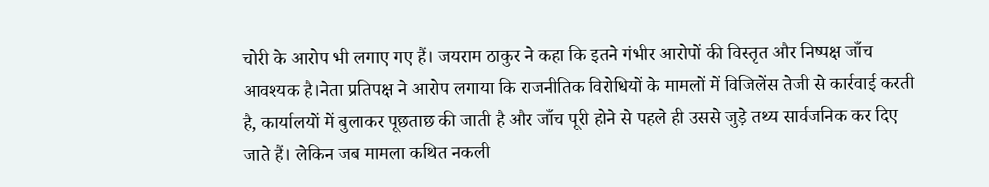चोरी के आरोप भी लगाए गए हैं। जयराम ठाकुर ने कहा कि इतने गंभीर आरोपों की विस्तृत और निष्पक्ष जाँच आवश्यक है।नेता प्रतिपक्ष ने आरोप लगाया कि राजनीतिक विरोधियों के मामलों में विजिलेंस तेजी से कार्रवाई करती है, कार्यालयों में बुलाकर पूछताछ की जाती है और जाँच पूरी होने से पहले ही उससे जुड़े तथ्य सार्वजनिक कर दिए जाते हैं। लेकिन जब मामला कथित नकली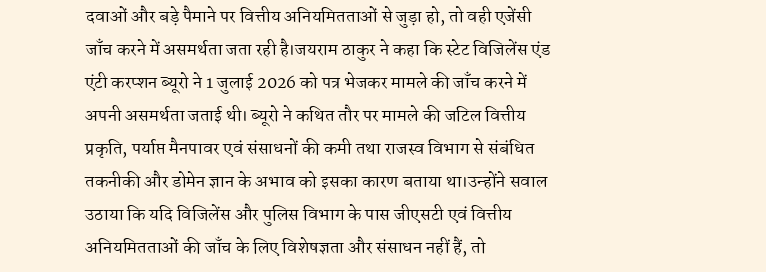दवाओं और बड़े पैमाने पर वित्तीय अनियमितताओं से जुड़ा हो, तो वही एजेंसी जाँच करने में असमर्थता जता रही है।जयराम ठाकुर ने कहा कि स्टेट विजिलेंस एंड एंटी करप्शन ब्यूरो ने 1 जुलाई 2026 को पत्र भेजकर मामले की जाँच करने में अपनी असमर्थता जताई थी। ब्यूरो ने कथित तौर पर मामले की जटिल वित्तीय प्रकृति, पर्याप्त मैनपावर एवं संसाधनों की कमी तथा राजस्व विभाग से संबंधित तकनीकी और डोमेन ज्ञान के अभाव को इसका कारण बताया था।उन्होंने सवाल उठाया कि यदि विजिलेंस और पुलिस विभाग के पास जीएसटी एवं वित्तीय अनियमितताओं की जाँच के लिए विशेषज्ञता और संसाधन नहीं हैं, तो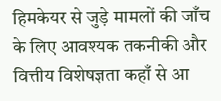हिमकेयर से जुड़े मामलों की जाँच के लिए आवश्यक तकनीकी और वित्तीय विशेषज्ञता कहाँ से आ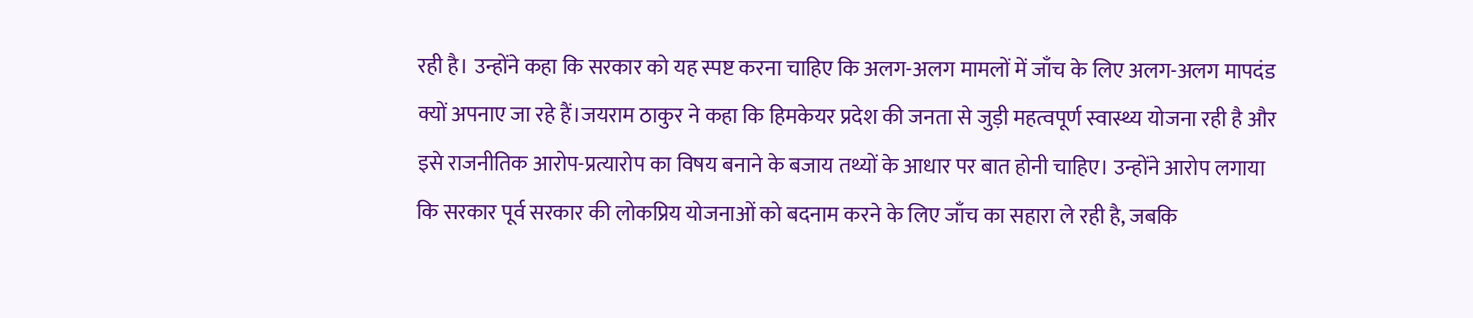रही है। उन्होंने कहा कि सरकार को यह स्पष्ट करना चाहिए कि अलग-अलग मामलों में जाँच के लिए अलग-अलग मापदंड क्यों अपनाए जा रहे हैं।जयराम ठाकुर ने कहा कि हिमकेयर प्रदेश की जनता से जुड़ी महत्वपूर्ण स्वास्थ्य योजना रही है और इसे राजनीतिक आरोप-प्रत्यारोप का विषय बनाने के बजाय तथ्यों के आधार पर बात होनी चाहिए। उन्होंने आरोप लगाया कि सरकार पूर्व सरकार की लोकप्रिय योजनाओं को बदनाम करने के लिए जाँच का सहारा ले रही है, जबकि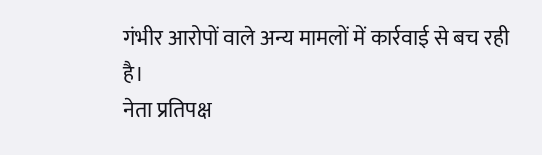गंभीर आरोपों वाले अन्य मामलों में कार्रवाई से बच रही है।
नेता प्रतिपक्ष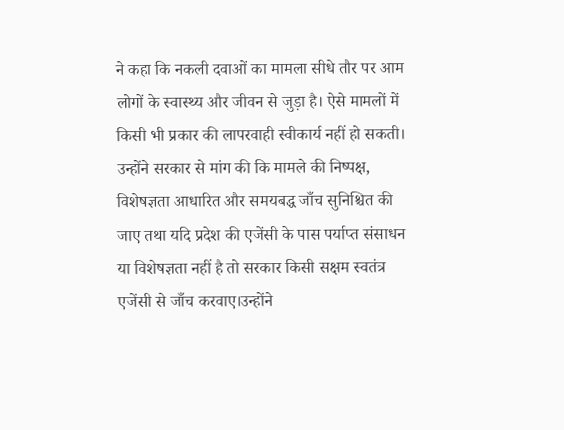ने कहा कि नकली दवाओं का मामला सीधे तौर पर आम लोगों के स्वास्थ्य और जीवन से जुड़ा है। ऐसे मामलों में किसी भी प्रकार की लापरवाही स्वीकार्य नहीं हो सकती। उन्होंने सरकार से मांग की कि मामले की निष्पक्ष, विशेषज्ञता आधारित और समयबद्ध जाँच सुनिश्चित की जाए तथा यदि प्रदेश की एजेंसी के पास पर्याप्त संसाधन या विशेषज्ञता नहीं है तो सरकार किसी सक्षम स्वतंत्र एजेंसी से जाँच करवाए।उन्होंने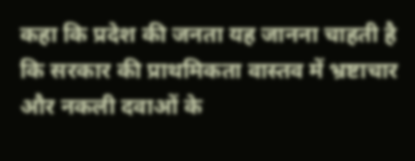कहा कि प्रदेश की जनता यह जानना चाहती है कि सरकार की प्राथमिकता वास्तव में भ्रष्टाचार और नकली दवाओं के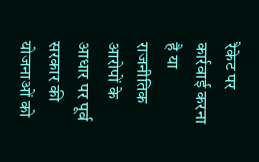रैकेट पर कार्रवाई करना है या राजनीतिक आरोपों के आधार पर पूर्व सरकार की योजनाओं को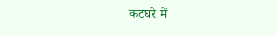कटघरे में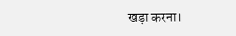खड़ा करना।